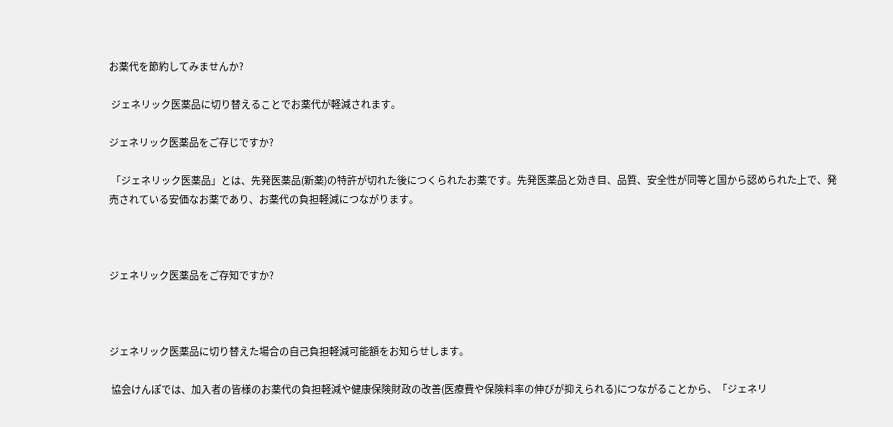お薬代を節約してみませんか?

 ジェネリック医薬品に切り替えることでお薬代が軽減されます。

ジェネリック医薬品をご存じですか?

 「ジェネリック医薬品」とは、先発医薬品(新薬)の特許が切れた後につくられたお薬です。先発医薬品と効き目、品質、安全性が同等と国から認められた上で、発売されている安価なお薬であり、お薬代の負担軽減につながります。



ジェネリック医薬品をご存知ですか?



ジェネリック医薬品に切り替えた場合の自己負担軽減可能額をお知らせします。

 協会けんぽでは、加入者の皆様のお薬代の負担軽減や健康保険財政の改善(医療費や保険料率の伸びが抑えられる)につながることから、「ジェネリ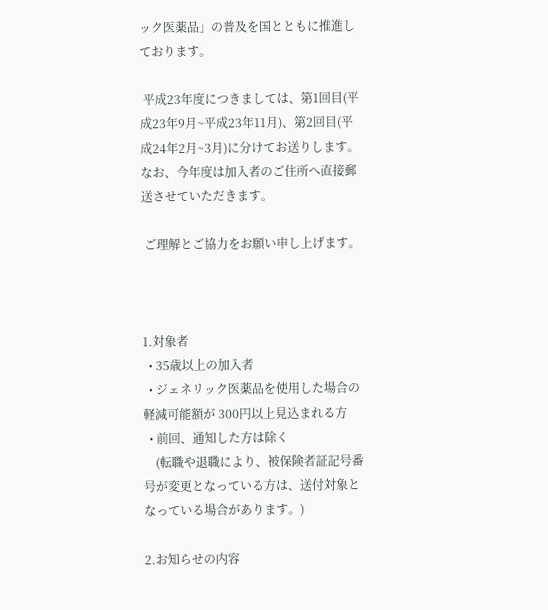ック医薬品」の普及を国とともに推進しております。

 平成23年度につきましては、第1回目(平成23年9月~平成23年11月)、第2回目(平成24年2月~3月)に分けてお送りします。なお、今年度は加入者のご住所へ直接郵送させていただきます。

 ご理解とご協力をお願い申し上げます。



1.対象者
  • 35歳以上の加入者
  • ジェネリック医薬品を使用した場合の軽減可能額が 300円以上見込まれる方
  • 前回、通知した方は除く
    (転職や退職により、被保険者証記号番号が変更となっている方は、送付対象となっている場合があります。)

2.お知らせの内容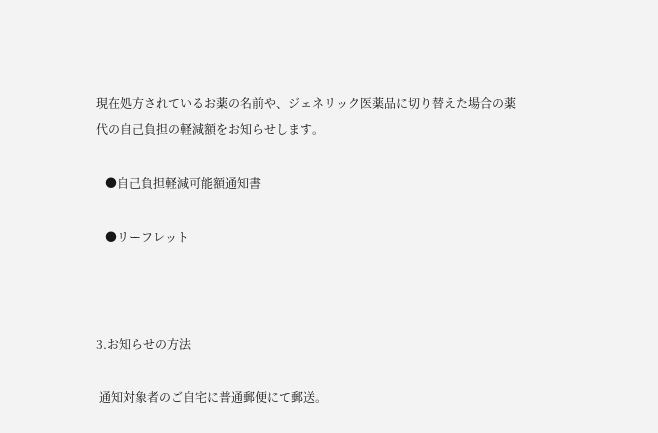現在処方されているお薬の名前や、ジェネリック医薬品に切り替えた場合の薬代の自己負担の軽減額をお知らせします。

   ●自己負担軽減可能額通知書

   ●リーフレット



3.お知らせの方法

 通知対象者のご自宅に普通郵便にて郵送。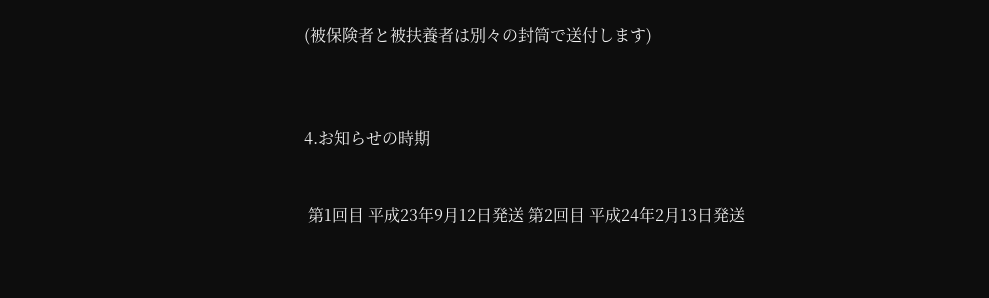(被保険者と被扶養者は別々の封筒で送付します)



4.お知らせの時期


 第1回目 平成23年9月12日発送 第2回目 平成24年2月13日発送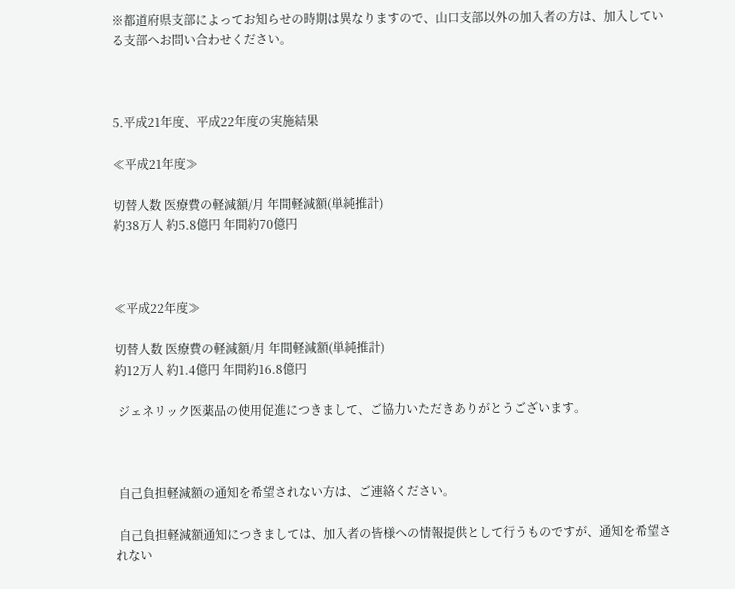※都道府県支部によってお知らせの時期は異なりますので、山口支部以外の加入者の方は、加入している支部へお問い合わせください。



5.平成21年度、平成22年度の実施結果

≪平成21年度≫

切替人数 医療費の軽減額/月 年間軽減額(単純推計)
約38万人 約5.8億円 年間約70億円



≪平成22年度≫

切替人数 医療費の軽減額/月 年間軽減額(単純推計)
約12万人 約1.4億円 年間約16.8億円

 ジェネリック医薬品の使用促進につきまして、ご協力いただきありがとうございます。



 自己負担軽減額の通知を希望されない方は、ご連絡ください。

 自己負担軽減額通知につきましては、加入者の皆様への情報提供として行うものですが、通知を希望されない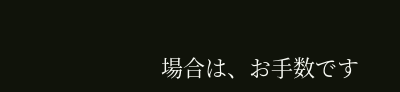場合は、お手数です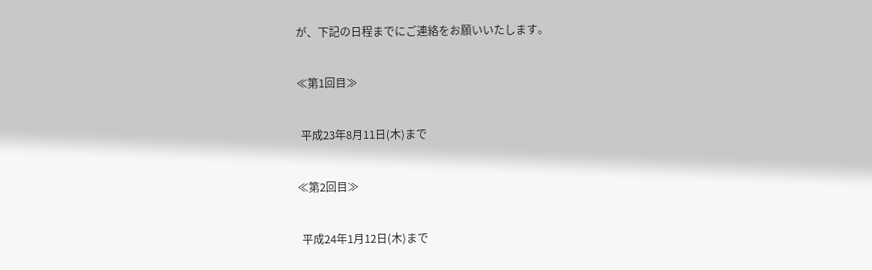が、下記の日程までにご連絡をお願いいたします。

≪第1回目≫

  平成23年8月11日(木)まで

≪第2回目≫

  平成24年1月12日(木)まで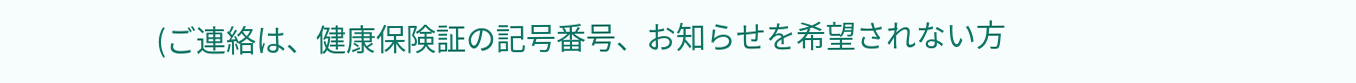(ご連絡は、健康保険証の記号番号、お知らせを希望されない方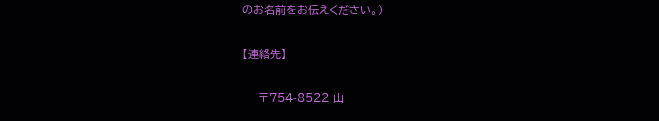のお名前をお伝えください。)

【連絡先】

    〒754-8522 山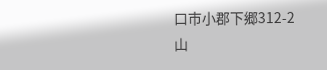口市小郡下郷312-2 山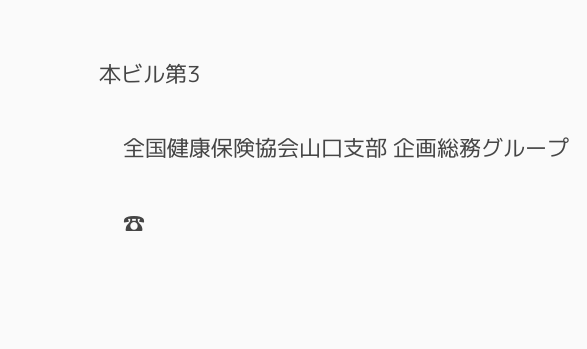本ビル第3

    全国健康保険協会山口支部 企画総務グループ

    ☎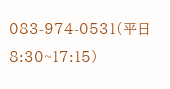083-974-0531(平日 8:30~17:15)